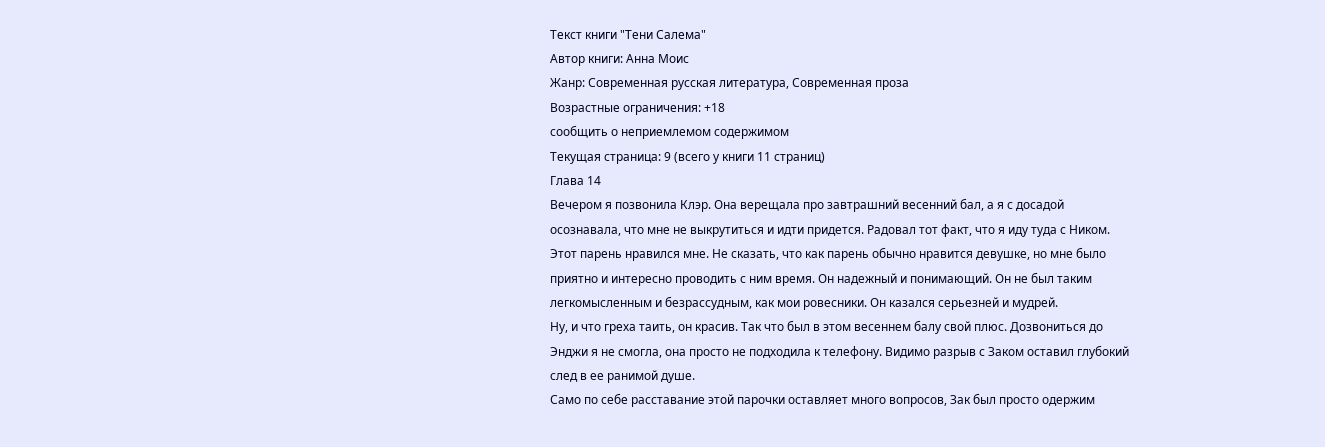Текст книги "Тени Салема"
Автор книги: Анна Моис
Жанр: Современная русская литература, Современная проза
Возрастные ограничения: +18
сообщить о неприемлемом содержимом
Текущая страница: 9 (всего у книги 11 страниц)
Глава 14
Вечером я позвонила Клэр. Она верещала про завтрашний весенний бал, а я с досадой осознавала, что мне не выкрутиться и идти придется. Радовал тот факт, что я иду туда с Ником. Этот парень нравился мне. Не сказать, что как парень обычно нравится девушке, но мне было приятно и интересно проводить с ним время. Он надежный и понимающий. Он не был таким легкомысленным и безрассудным, как мои ровесники. Он казался серьезней и мудрей.
Ну, и что греха таить, он красив. Так что был в этом весеннем балу свой плюс. Дозвониться до Энджи я не смогла, она просто не подходила к телефону. Видимо разрыв с Заком оставил глубокий след в ее ранимой душе.
Само по себе расставание этой парочки оставляет много вопросов, Зак был просто одержим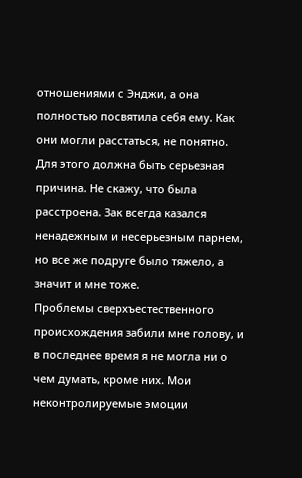отношениями с Энджи, а она полностью посвятила себя ему. Как они могли расстаться, не понятно. Для этого должна быть серьезная причина. Не скажу, что была расстроена. Зак всегда казался ненадежным и несерьезным парнем, но все же подруге было тяжело, а значит и мне тоже.
Проблемы сверхъестественного происхождения забили мне голову, и в последнее время я не могла ни о чем думать, кроме них. Мои неконтролируемые эмоции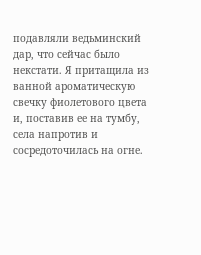подавляли ведьминский дар, что сейчас было некстати. Я притащила из ванной ароматическую свечку фиолетового цвета и, поставив ее на тумбу, села напротив и сосредоточилась на огне.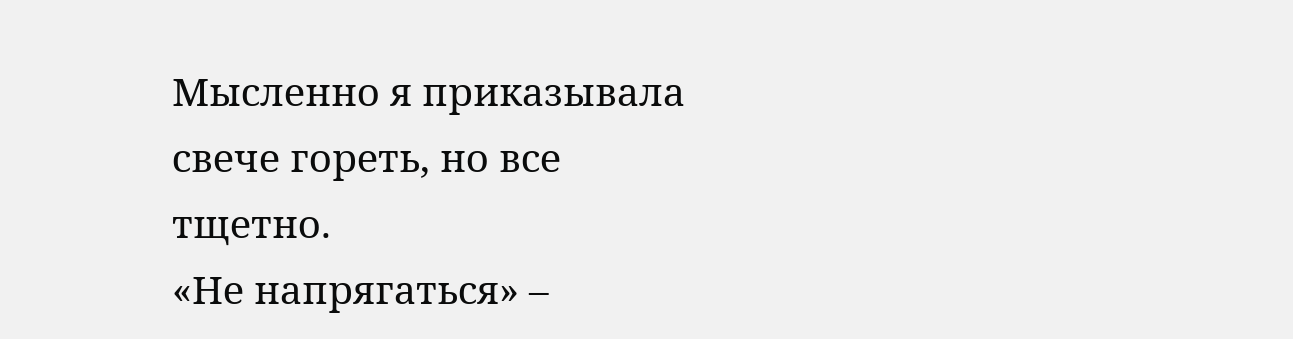Мысленно я приказывала свече гореть, но все тщетно.
«Не напрягаться» –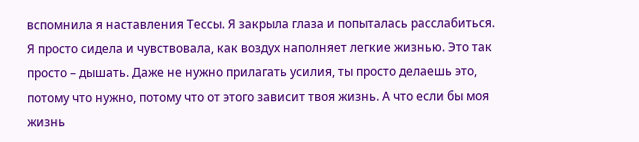вспомнила я наставления Тессы. Я закрыла глаза и попыталась расслабиться. Я просто сидела и чувствовала, как воздух наполняет легкие жизнью. Это так просто – дышать. Даже не нужно прилагать усилия, ты просто делаешь это, потому что нужно, потому что от этого зависит твоя жизнь. А что если бы моя жизнь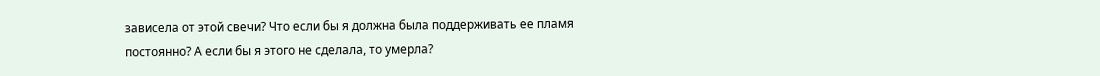зависела от этой свечи? Что если бы я должна была поддерживать ее пламя постоянно? А если бы я этого не сделала, то умерла?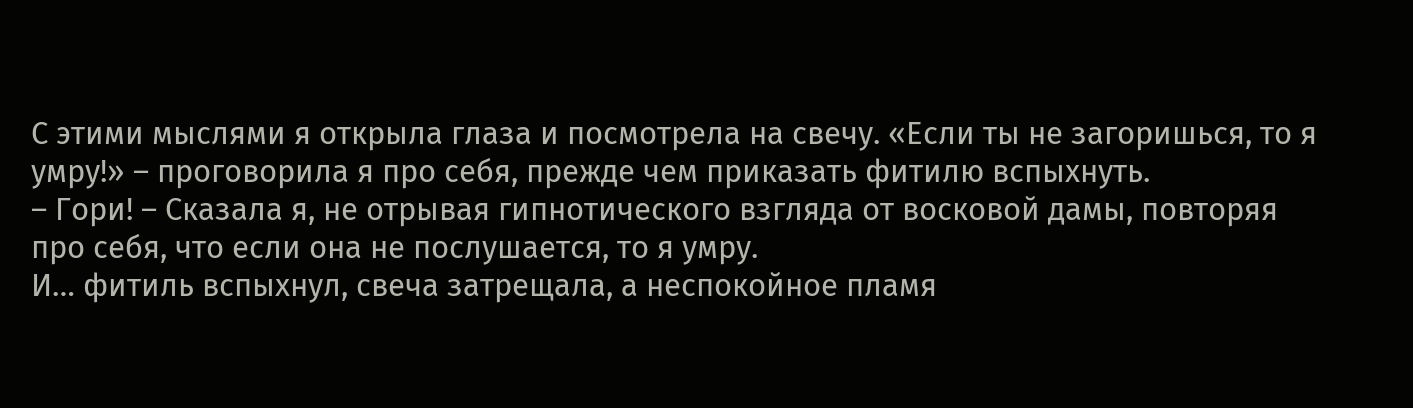С этими мыслями я открыла глаза и посмотрела на свечу. «Если ты не загоришься, то я умру!» – проговорила я про себя, прежде чем приказать фитилю вспыхнуть.
– Гори! – Сказала я, не отрывая гипнотического взгляда от восковой дамы, повторяя про себя, что если она не послушается, то я умру.
И… фитиль вспыхнул, свеча затрещала, а неспокойное пламя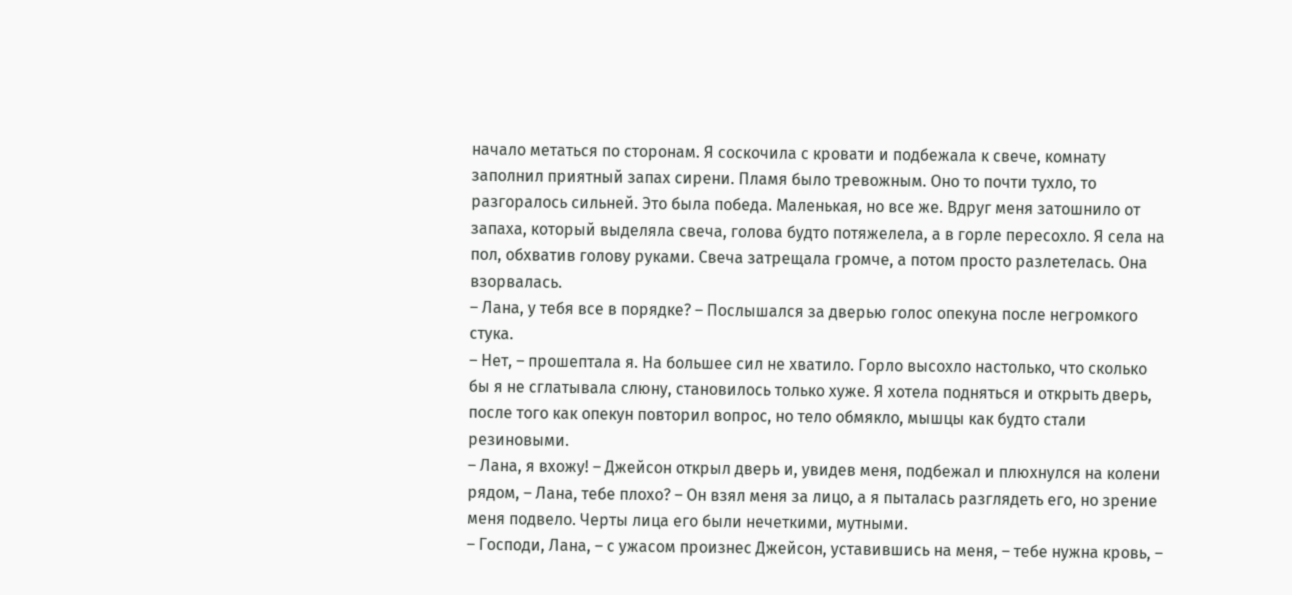начало метаться по сторонам. Я соскочила с кровати и подбежала к свече, комнату заполнил приятный запах сирени. Пламя было тревожным. Оно то почти тухло, то разгоралось сильней. Это была победа. Маленькая, но все же. Вдруг меня затошнило от запаха, который выделяла свеча, голова будто потяжелела, а в горле пересохло. Я села на пол, обхватив голову руками. Свеча затрещала громче, а потом просто разлетелась. Она взорвалась.
– Лана, у тебя все в порядке? – Послышался за дверью голос опекуна после негромкого стука.
– Нет, – прошептала я. На большее сил не хватило. Горло высохло настолько, что сколько бы я не сглатывала слюну, становилось только хуже. Я хотела подняться и открыть дверь, после того как опекун повторил вопрос, но тело обмякло, мышцы как будто стали резиновыми.
– Лана, я вхожу! – Джейсон открыл дверь и, увидев меня, подбежал и плюхнулся на колени рядом, – Лана, тебе плохо? – Он взял меня за лицо, а я пыталась разглядеть его, но зрение меня подвело. Черты лица его были нечеткими, мутными.
– Господи, Лана, – с ужасом произнес Джейсон, уставившись на меня, – тебе нужна кровь, –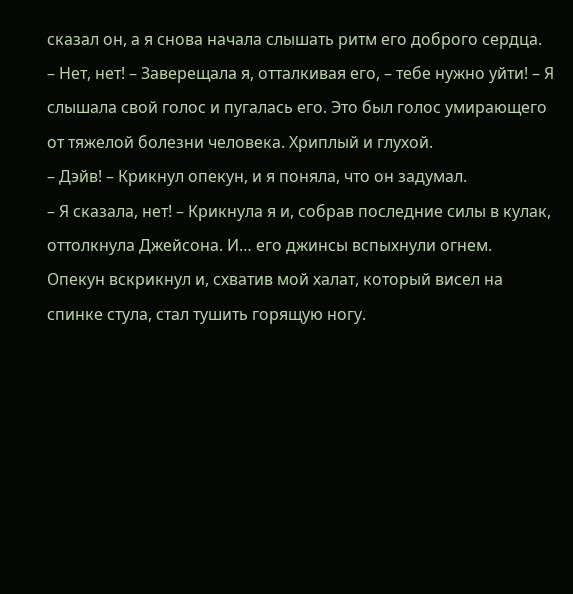сказал он, а я снова начала слышать ритм его доброго сердца.
– Нет, нет! – Заверещала я, отталкивая его, – тебе нужно уйти! – Я слышала свой голос и пугалась его. Это был голос умирающего от тяжелой болезни человека. Хриплый и глухой.
– Дэйв! – Крикнул опекун, и я поняла, что он задумал.
– Я сказала, нет! – Крикнула я и, собрав последние силы в кулак, оттолкнула Джейсона. И… его джинсы вспыхнули огнем.
Опекун вскрикнул и, схватив мой халат, который висел на спинке стула, стал тушить горящую ногу.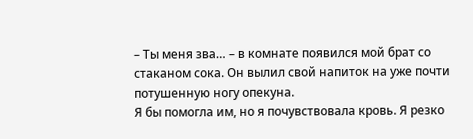– Ты меня зва… – в комнате появился мой брат со стаканом сока. Он вылил свой напиток на уже почти потушенную ногу опекуна.
Я бы помогла им, но я почувствовала кровь. Я резко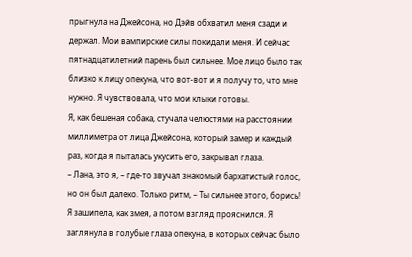прыгнула на Джейсона, но Дэйв обхватил меня сзади и держал. Мои вампирские силы покидали меня. И сейчас пятнадцатилетний парень был сильнее. Мое лицо было так близко к лицу опекуна, что вот-вот и я получу то, что мне нужно. Я чувствовала, что мои клыки готовы.
Я, как бешеная собака, стучала челюстями на расстоянии миллиметра от лица Джейсона, который замер и каждый раз, когда я пыталась укусить его, закрывал глаза.
– Лана, это я, – где-то звучал знакомый бархатистый голос, но он был далеко. Только ритм, – Ты сильнее этого, борись!
Я зашипела, как змея, а потом взгляд прояснился. Я заглянула в голубые глаза опекуна, в которых сейчас было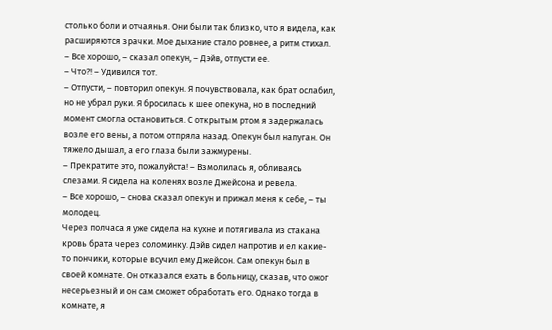столько боли и отчаянья. Они были так близко, что я видела, как расширяются зрачки. Мое дыхание стало ровнее, а ритм стихал.
– Все хорошо, – сказал опекун, – Дэйв, отпусти ее.
– Что?! – Удивился тот.
– Отпусти, – повторил опекун. Я почувствовала, как брат ослабил, но не убрал руки. Я бросилась к шее опекуна, но в последний момент смогла остановиться. С открытым ртом я задержалась возле его вены, а потом отпряла назад. Опекун был напуган. Он тяжело дышал, а его глаза были зажмурены.
– Прекратите это, пожалуйста! – Взмолилась я, обливаясь слезами. Я сидела на коленях возле Джейсона и ревела.
– Все хорошо, – снова сказал опекун и прижал меня к себе, – ты молодец.
Через полчаса я уже сидела на кухне и потягивала из стакана кровь брата через соломинку. Дэйв сидел напротив и ел какие-то пончики, которые всучил ему Джейсон. Сам опекун был в своей комнате. Он отказался ехать в больницу, сказав, что ожог несерьезный и он сам сможет обработать его. Однако тогда в комнате, я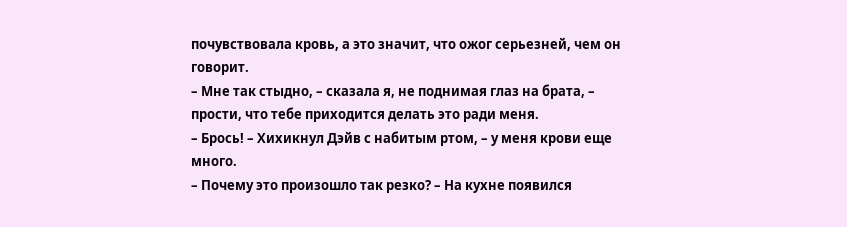почувствовала кровь, а это значит, что ожог серьезней, чем он говорит.
– Мне так стыдно, – сказала я, не поднимая глаз на брата, – прости, что тебе приходится делать это ради меня.
– Брось! – Хихикнул Дэйв с набитым ртом, – у меня крови еще много.
– Почему это произошло так резко? – На кухне появился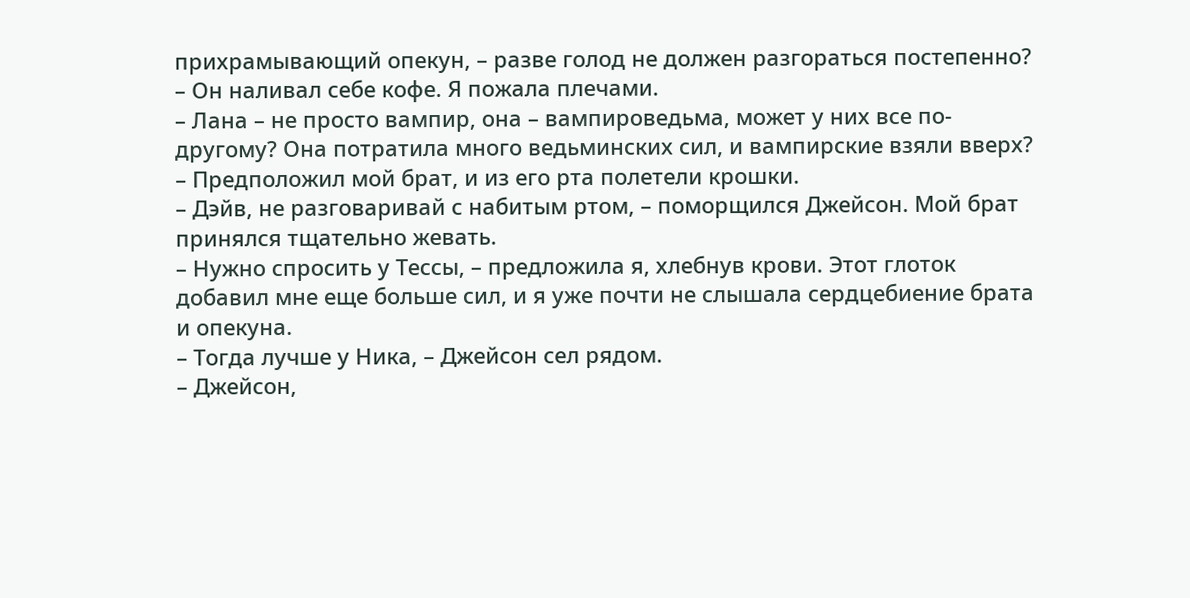прихрамывающий опекун, – разве голод не должен разгораться постепенно? – Он наливал себе кофе. Я пожала плечами.
– Лана – не просто вампир, она – вампироведьма, может у них все по-другому? Она потратила много ведьминских сил, и вампирские взяли вверх? – Предположил мой брат, и из его рта полетели крошки.
– Дэйв, не разговаривай с набитым ртом, – поморщился Джейсон. Мой брат принялся тщательно жевать.
– Нужно спросить у Тессы, – предложила я, хлебнув крови. Этот глоток добавил мне еще больше сил, и я уже почти не слышала сердцебиение брата и опекуна.
– Тогда лучше у Ника, – Джейсон сел рядом.
– Джейсон,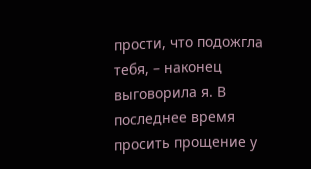прости, что подожгла тебя, – наконец выговорила я. В последнее время просить прощение у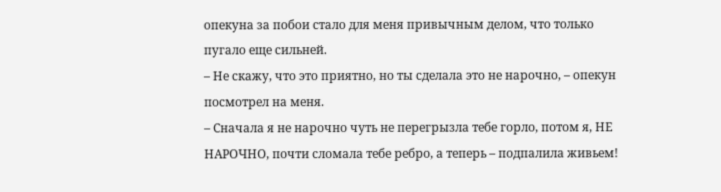опекуна за побои стало для меня привычным делом, что только пугало еще сильней.
– Не скажу, что это приятно, но ты сделала это не нарочно, – опекун посмотрел на меня.
– Сначала я не нарочно чуть не перегрызла тебе горло, потом я, НЕ НАРОЧНО, почти сломала тебе ребро, а теперь – подпалила живьем!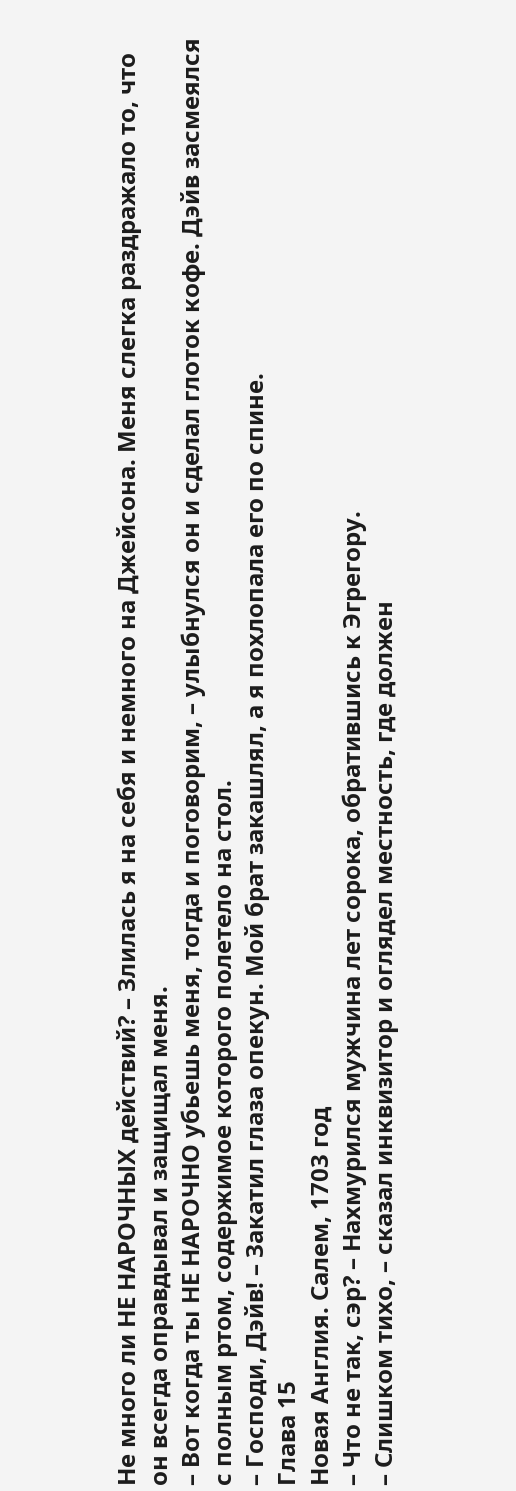Не много ли НЕ НАРОЧНЫХ действий? – Злилась я на себя и немного на Джейсона. Меня слегка раздражало то, что он всегда оправдывал и защищал меня.
– Вот когда ты НЕ НАРОЧНО убьешь меня, тогда и поговорим, – улыбнулся он и сделал глоток кофе. Дэйв засмеялся с полным ртом, содержимое которого полетело на стол.
– Господи, Дэйв! – Закатил глаза опекун. Мой брат закашлял, а я похлопала его по спине.
Глава 15
Новая Англия. Салем, 1703 год
– Что не так, сэр? – Нахмурился мужчина лет сорока, обратившись к Эгрегору.
– Слишком тихо, – сказал инквизитор и оглядел местность, где должен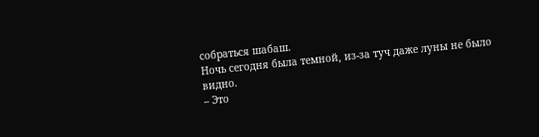собраться шабаш.
Ночь сегодня была темной, из-за туч даже луны не было видно.
– Это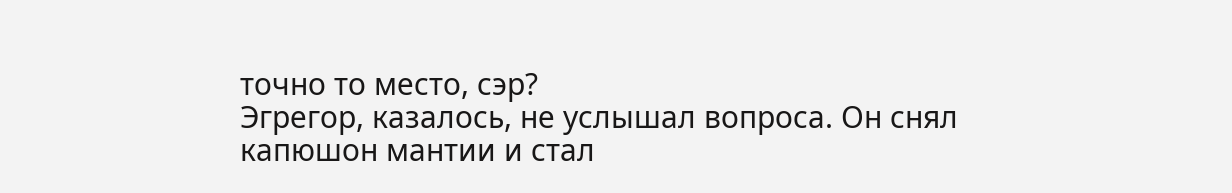точно то место, сэр?
Эгрегор, казалось, не услышал вопроса. Он снял капюшон мантии и стал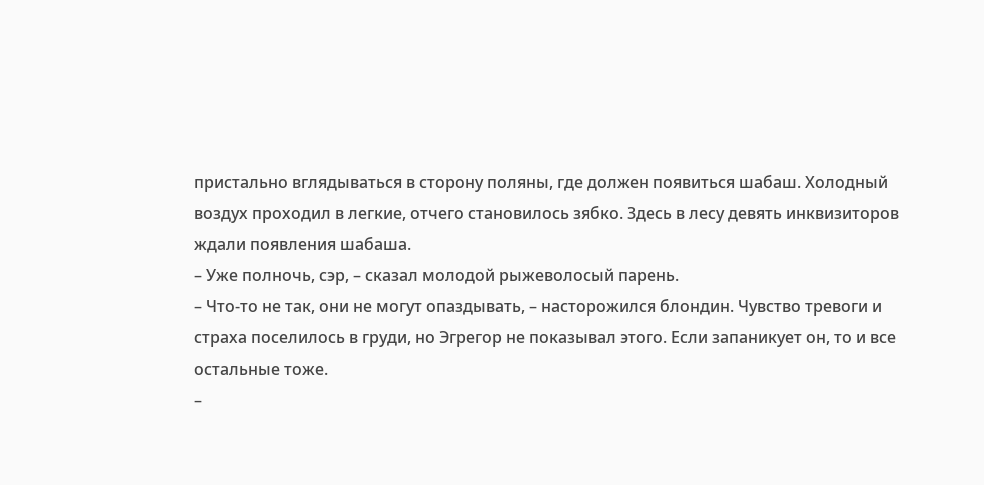пристально вглядываться в сторону поляны, где должен появиться шабаш. Холодный воздух проходил в легкие, отчего становилось зябко. Здесь в лесу девять инквизиторов ждали появления шабаша.
– Уже полночь, сэр, – сказал молодой рыжеволосый парень.
– Что-то не так, они не могут опаздывать, – насторожился блондин. Чувство тревоги и страха поселилось в груди, но Эгрегор не показывал этого. Если запаникует он, то и все остальные тоже.
–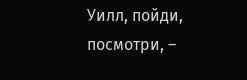Уилл, пойди, посмотри, –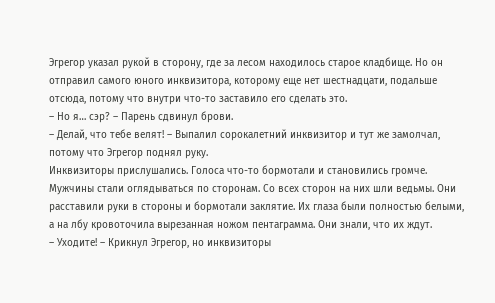Эгрегор указал рукой в сторону, где за лесом находилось старое кладбище. Но он отправил самого юного инквизитора, которому еще нет шестнадцати, подальше отсюда, потому что внутри что-то заставило его сделать это.
– Но я… сэр? – Парень сдвинул брови.
– Делай, что тебе велят! – Выпалил сорокалетний инквизитор и тут же замолчал, потому что Эгрегор поднял руку.
Инквизиторы прислушались. Голоса что-то бормотали и становились громче. Мужчины стали оглядываться по сторонам. Со всех сторон на них шли ведьмы. Они расставили руки в стороны и бормотали заклятие. Их глаза были полностью белыми, а на лбу кровоточила вырезанная ножом пентаграмма. Они знали, что их ждут.
– Уходите! – Крикнул Эгрегор, но инквизиторы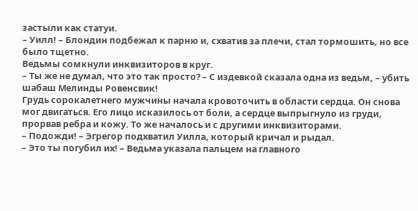застыли как статуи.
– Уилл! – Блондин подбежал к парню и, схватив за плечи, стал тормошить, но все было тщетно.
Ведьмы сомкнули инквизиторов в круг.
– Ты же не думал, что это так просто? – С издевкой сказала одна из ведьм, – убить шабаш Мелинды Ровенсвик!
Грудь сорокалетнего мужчины начала кровоточить в области сердца. Он снова мог двигаться. Его лицо исказилось от боли, а сердце выпрыгнуло из груди, прорвав ребра и кожу. То же началось и с другими инквизиторами.
– Подожди! – Эгрегор подхватил Уилла, который кричал и рыдал.
– Это ты погубил их! – Ведьма указала пальцем на главного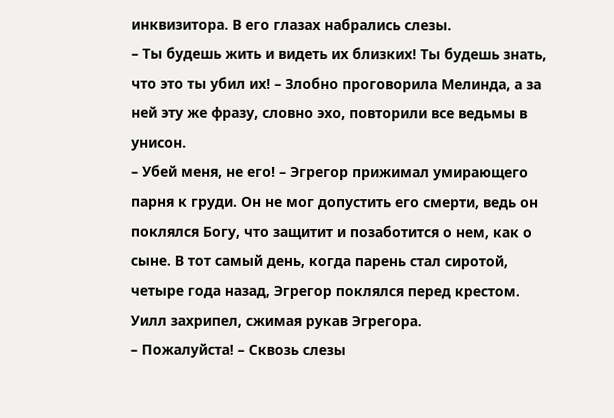инквизитора. В его глазах набрались слезы.
– Ты будешь жить и видеть их близких! Ты будешь знать, что это ты убил их! – Злобно проговорила Мелинда, а за ней эту же фразу, словно эхо, повторили все ведьмы в унисон.
– Убей меня, не его! – Эгрегор прижимал умирающего парня к груди. Он не мог допустить его смерти, ведь он поклялся Богу, что защитит и позаботится о нем, как о сыне. В тот самый день, когда парень стал сиротой, четыре года назад, Эгрегор поклялся перед крестом.
Уилл захрипел, сжимая рукав Эгрегора.
– Пожалуйста! – Сквозь слезы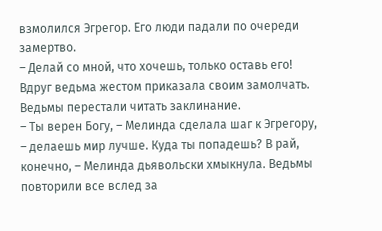взмолился Эгрегор. Его люди падали по очереди замертво.
– Делай со мной, что хочешь, только оставь его!
Вдруг ведьма жестом приказала своим замолчать. Ведьмы перестали читать заклинание.
– Ты верен Богу, – Мелинда сделала шаг к Эгрегору, – делаешь мир лучше. Куда ты попадешь? В рай, конечно, – Мелинда дьявольски хмыкнула. Ведьмы повторили все вслед за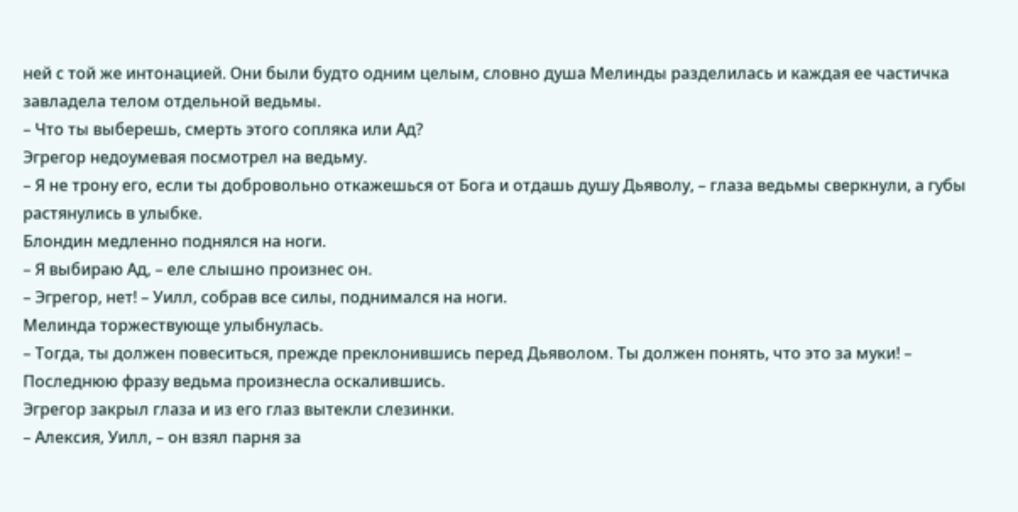ней с той же интонацией. Они были будто одним целым, словно душа Мелинды разделилась и каждая ее частичка завладела телом отдельной ведьмы.
– Что ты выберешь, смерть этого сопляка или Ад?
Эгрегор недоумевая посмотрел на ведьму.
– Я не трону его, если ты добровольно откажешься от Бога и отдашь душу Дьяволу, – глаза ведьмы сверкнули, а губы растянулись в улыбке.
Блондин медленно поднялся на ноги.
– Я выбираю Ад, – еле слышно произнес он.
– Эгрегор, нет! – Уилл, собрав все силы, поднимался на ноги.
Мелинда торжествующе улыбнулась.
– Тогда, ты должен повеситься, прежде преклонившись перед Дьяволом. Ты должен понять, что это за муки! – Последнюю фразу ведьма произнесла оскалившись.
Эгрегор закрыл глаза и из его глаз вытекли слезинки.
– Алексия, Уилл, – он взял парня за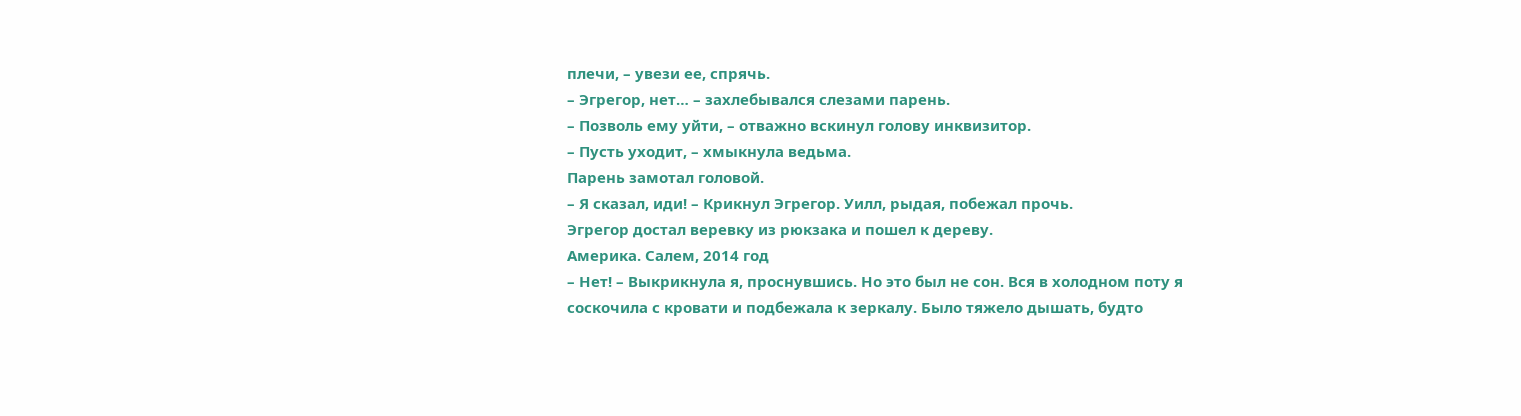плечи, – увези ее, спрячь.
– Эгрегор, нет… – захлебывался слезами парень.
– Позволь ему уйти, – отважно вскинул голову инквизитор.
– Пусть уходит, – хмыкнула ведьма.
Парень замотал головой.
– Я сказал, иди! – Крикнул Эгрегор. Уилл, рыдая, побежал прочь.
Эгрегор достал веревку из рюкзака и пошел к дереву.
Америка. Салем, 2014 год
– Нет! – Выкрикнула я, проснувшись. Но это был не сон. Вся в холодном поту я соскочила с кровати и подбежала к зеркалу. Было тяжело дышать, будто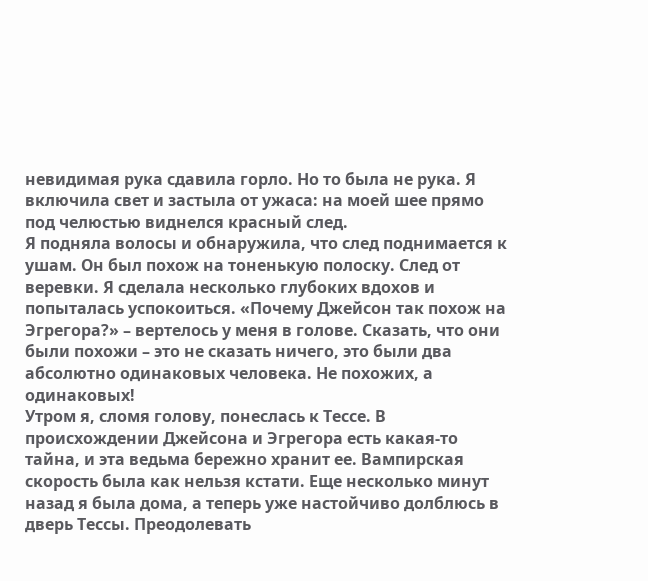невидимая рука сдавила горло. Но то была не рука. Я включила свет и застыла от ужаса: на моей шее прямо под челюстью виднелся красный след.
Я подняла волосы и обнаружила, что след поднимается к ушам. Он был похож на тоненькую полоску. След от веревки. Я сделала несколько глубоких вдохов и попыталась успокоиться. «Почему Джейсон так похож на Эгрегора?» – вертелось у меня в голове. Сказать, что они были похожи – это не сказать ничего, это были два абсолютно одинаковых человека. Не похожих, а одинаковых!
Утром я, сломя голову, понеслась к Тессе. В происхождении Джейсона и Эгрегора есть какая-то тайна, и эта ведьма бережно хранит ее. Вампирская скорость была как нельзя кстати. Еще несколько минут назад я была дома, а теперь уже настойчиво долблюсь в дверь Тессы. Преодолевать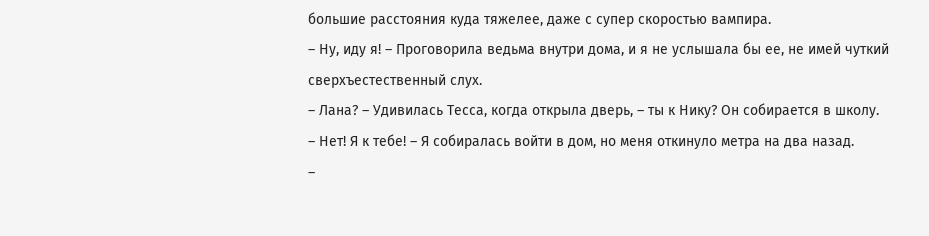большие расстояния куда тяжелее, даже с супер скоростью вампира.
– Ну, иду я! – Проговорила ведьма внутри дома, и я не услышала бы ее, не имей чуткий сверхъестественный слух.
– Лана? – Удивилась Тесса, когда открыла дверь, – ты к Нику? Он собирается в школу.
– Нет! Я к тебе! – Я собиралась войти в дом, но меня откинуло метра на два назад.
–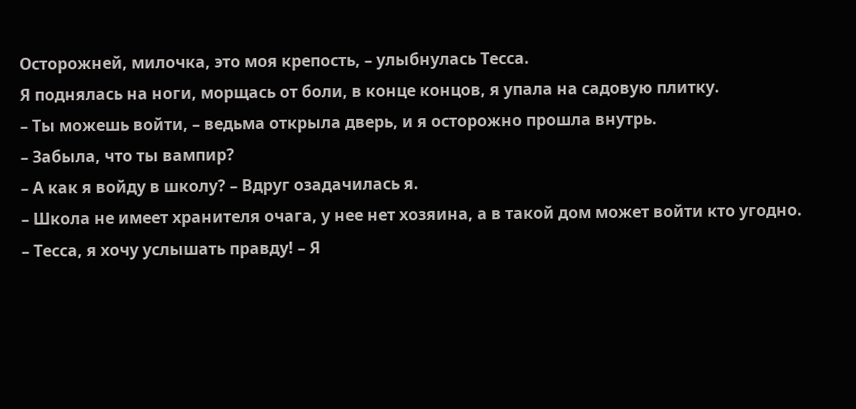Осторожней, милочка, это моя крепость, – улыбнулась Тесса.
Я поднялась на ноги, морщась от боли, в конце концов, я упала на садовую плитку.
– Ты можешь войти, – ведьма открыла дверь, и я осторожно прошла внутрь.
– Забыла, что ты вампир?
– А как я войду в школу? – Вдруг озадачилась я.
– Школа не имеет хранителя очага, у нее нет хозяина, а в такой дом может войти кто угодно.
– Тесса, я хочу услышать правду! – Я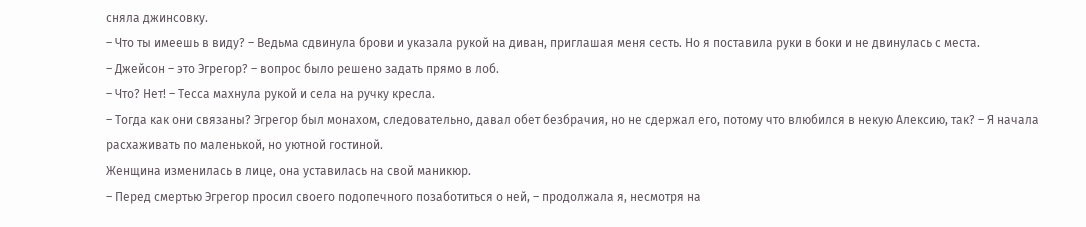сняла джинсовку.
– Что ты имеешь в виду? – Ведьма сдвинула брови и указала рукой на диван, приглашая меня сесть. Но я поставила руки в боки и не двинулась с места.
– Джейсон – это Эгрегор? – вопрос было решено задать прямо в лоб.
– Что? Нет! – Тесса махнула рукой и села на ручку кресла.
– Тогда как они связаны? Эгрегор был монахом, следовательно, давал обет безбрачия, но не сдержал его, потому что влюбился в некую Алексию, так? – Я начала расхаживать по маленькой, но уютной гостиной.
Женщина изменилась в лице, она уставилась на свой маникюр.
– Перед смертью Эгрегор просил своего подопечного позаботиться о ней, – продолжала я, несмотря на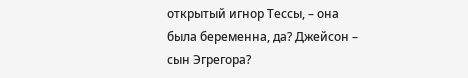открытый игнор Тессы, – она была беременна, да? Джейсон – сын Эгрегора?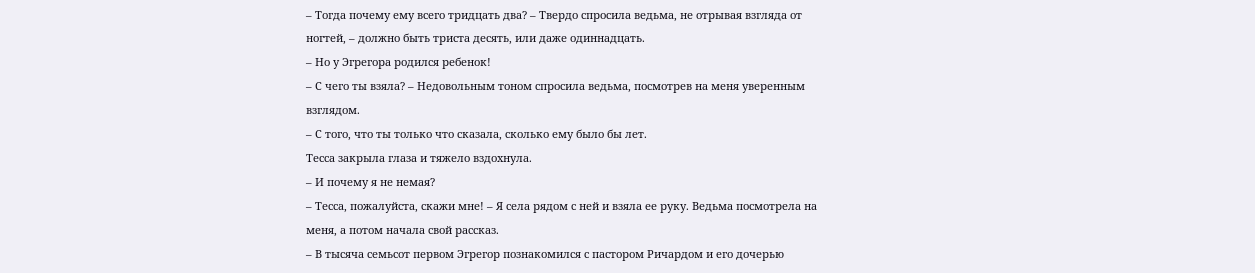– Тогда почему ему всего тридцать два? – Твердо спросила ведьма, не отрывая взгляда от ногтей, – должно быть триста десять, или даже одиннадцать.
– Но у Эгрегора родился ребенок!
– С чего ты взяла? – Недовольным тоном спросила ведьма, посмотрев на меня уверенным взглядом.
– С того, что ты только что сказала, сколько ему было бы лет.
Тесса закрыла глаза и тяжело вздохнула.
– И почему я не немая?
– Тесса, пожалуйста, скажи мне! – Я села рядом с ней и взяла ее руку. Ведьма посмотрела на меня, а потом начала свой рассказ.
– В тысяча семьсот первом Эгрегор познакомился с пастором Ричардом и его дочерью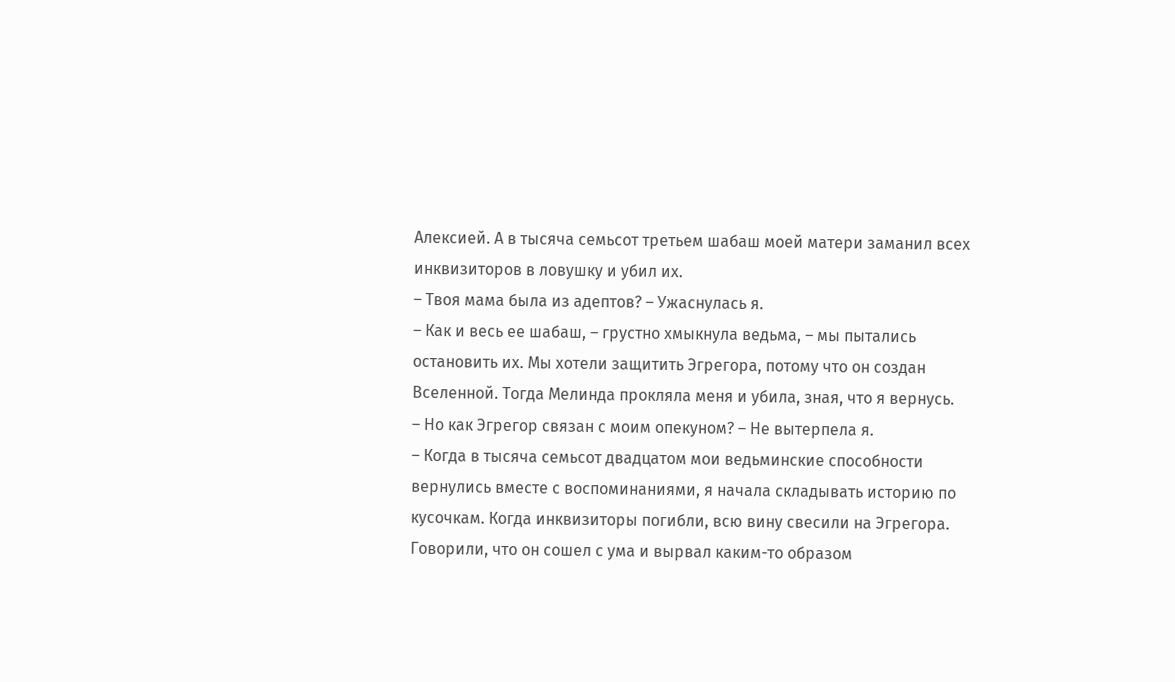Алексией. А в тысяча семьсот третьем шабаш моей матери заманил всех инквизиторов в ловушку и убил их.
– Твоя мама была из адептов? – Ужаснулась я.
– Как и весь ее шабаш, – грустно хмыкнула ведьма, – мы пытались остановить их. Мы хотели защитить Эгрегора, потому что он создан Вселенной. Тогда Мелинда прокляла меня и убила, зная, что я вернусь.
– Но как Эгрегор связан с моим опекуном? – Не вытерпела я.
– Когда в тысяча семьсот двадцатом мои ведьминские способности вернулись вместе с воспоминаниями, я начала складывать историю по кусочкам. Когда инквизиторы погибли, всю вину свесили на Эгрегора. Говорили, что он сошел с ума и вырвал каким-то образом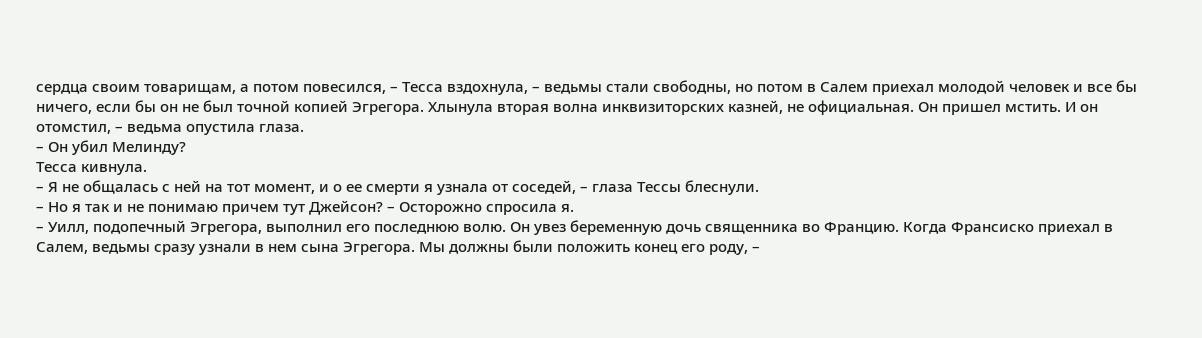сердца своим товарищам, а потом повесился, – Тесса вздохнула, – ведьмы стали свободны, но потом в Салем приехал молодой человек и все бы ничего, если бы он не был точной копией Эгрегора. Хлынула вторая волна инквизиторских казней, не официальная. Он пришел мстить. И он отомстил, – ведьма опустила глаза.
– Он убил Мелинду?
Тесса кивнула.
– Я не общалась с ней на тот момент, и о ее смерти я узнала от соседей, – глаза Тессы блеснули.
– Но я так и не понимаю причем тут Джейсон? – Осторожно спросила я.
– Уилл, подопечный Эгрегора, выполнил его последнюю волю. Он увез беременную дочь священника во Францию. Когда Франсиско приехал в Салем, ведьмы сразу узнали в нем сына Эгрегора. Мы должны были положить конец его роду, –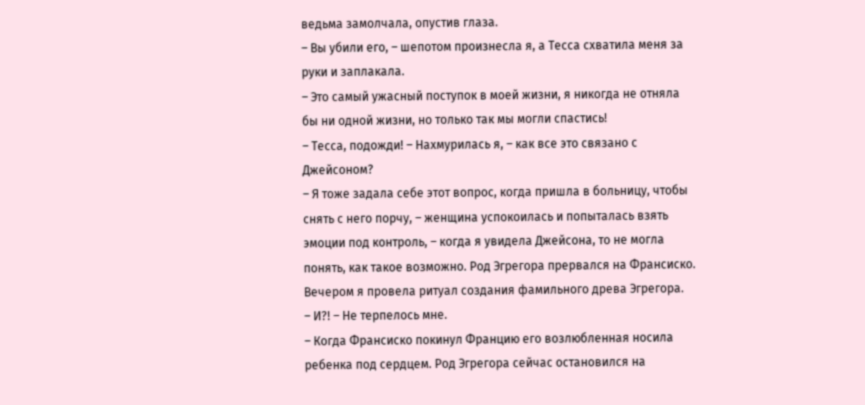ведьма замолчала, опустив глаза.
– Вы убили его, – шепотом произнесла я, а Тесса схватила меня за руки и заплакала.
– Это самый ужасный поступок в моей жизни, я никогда не отняла бы ни одной жизни, но только так мы могли спастись!
– Тесса, подожди! – Нахмурилась я, – как все это связано с Джейсоном?
– Я тоже задала себе этот вопрос, когда пришла в больницу, чтобы снять с него порчу, – женщина успокоилась и попыталась взять эмоции под контроль, – когда я увидела Джейсона, то не могла понять, как такое возможно. Род Эгрегора прервался на Франсиско. Вечером я провела ритуал создания фамильного древа Эгрегора.
– И?! – Не терпелось мне.
– Когда Франсиско покинул Францию его возлюбленная носила ребенка под сердцем. Род Эгрегора сейчас остановился на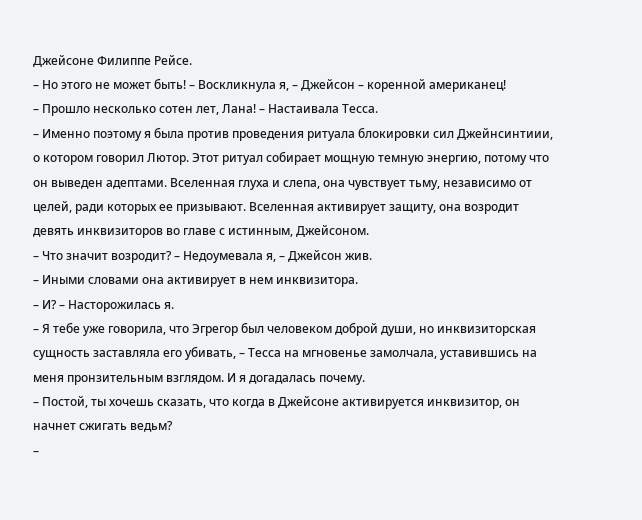Джейсоне Филиппе Рейсе.
– Но этого не может быть! – Воскликнула я, – Джейсон – коренной американец!
– Прошло несколько сотен лет, Лана! – Настаивала Тесса.
– Именно поэтому я была против проведения ритуала блокировки сил Джейнсинтиии, о котором говорил Лютор. Этот ритуал собирает мощную темную энергию, потому что он выведен адептами. Вселенная глуха и слепа, она чувствует тьму, независимо от целей, ради которых ее призывают. Вселенная активирует защиту, она возродит девять инквизиторов во главе с истинным, Джейсоном.
– Что значит возродит? – Недоумевала я, – Джейсон жив.
– Иными словами она активирует в нем инквизитора.
– И? – Насторожилась я.
– Я тебе уже говорила, что Эгрегор был человеком доброй души, но инквизиторская сущность заставляла его убивать, – Тесса на мгновенье замолчала, уставившись на меня пронзительным взглядом. И я догадалась почему.
– Постой, ты хочешь сказать, что когда в Джейсоне активируется инквизитор, он начнет сжигать ведьм?
–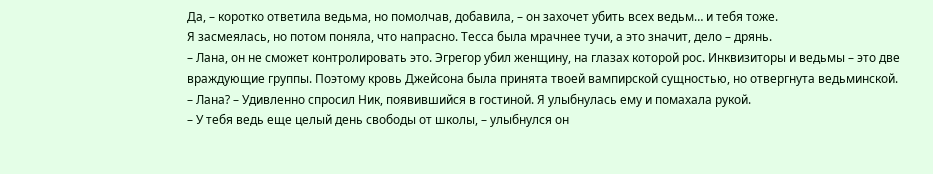Да, – коротко ответила ведьма, но помолчав, добавила, – он захочет убить всех ведьм… и тебя тоже.
Я засмеялась, но потом поняла, что напрасно. Тесса была мрачнее тучи, а это значит, дело – дрянь.
– Лана, он не сможет контролировать это. Эгрегор убил женщину, на глазах которой рос. Инквизиторы и ведьмы – это две враждующие группы. Поэтому кровь Джейсона была принята твоей вампирской сущностью, но отвергнута ведьминской.
– Лана? – Удивленно спросил Ник, появившийся в гостиной. Я улыбнулась ему и помахала рукой.
– У тебя ведь еще целый день свободы от школы, – улыбнулся он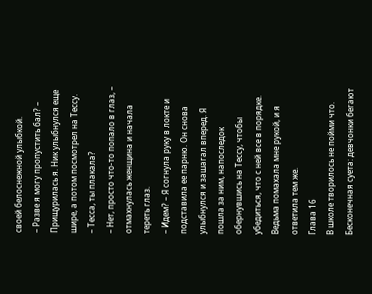своей белоснежной улыбкой.
– Разве я могу пропустить бал? – Прищурилась я. Ник улыбнулся еще шире, а потом посмотрел на Тессу.
– Тесса, ты плакала?
– Нет, просто что-то попало в глаз, – отмахнулась женщина и начала тереть глаз.
– Идем? – Я согнула руку в локте и подставила ее парню. Он снова улыбнулся и зашагал вперед. Я пошла за ним, напоследок обернувшись на Тессу, чтобы убедиться, что с ней все в порядке.
Ведьма помахала мне рукой, и я ответила тем же.
Глава 16
В школе творилось не пойми что. Бесконечная суета: девчонки бегают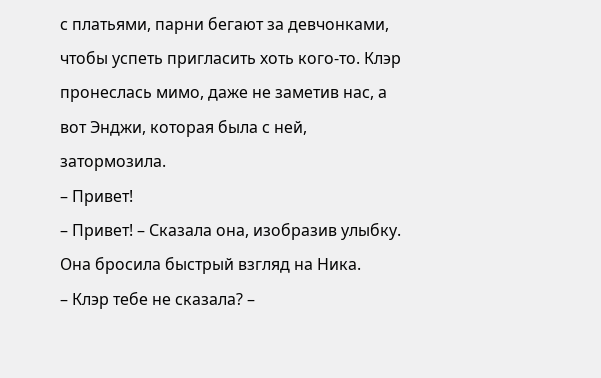с платьями, парни бегают за девчонками, чтобы успеть пригласить хоть кого-то. Клэр пронеслась мимо, даже не заметив нас, а вот Энджи, которая была с ней, затормозила.
– Привет!
– Привет! – Сказала она, изобразив улыбку. Она бросила быстрый взгляд на Ника.
– Клэр тебе не сказала? –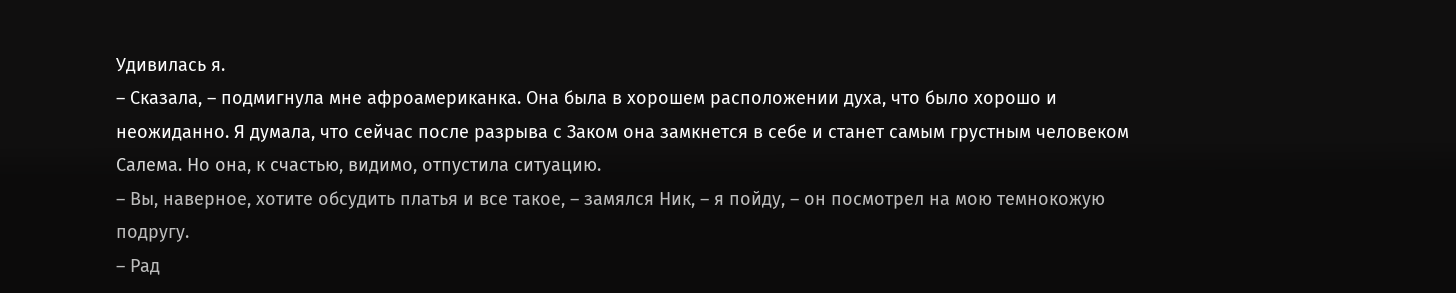Удивилась я.
– Сказала, – подмигнула мне афроамериканка. Она была в хорошем расположении духа, что было хорошо и неожиданно. Я думала, что сейчас после разрыва с Заком она замкнется в себе и станет самым грустным человеком Салема. Но она, к счастью, видимо, отпустила ситуацию.
– Вы, наверное, хотите обсудить платья и все такое, – замялся Ник, – я пойду, – он посмотрел на мою темнокожую подругу.
– Рад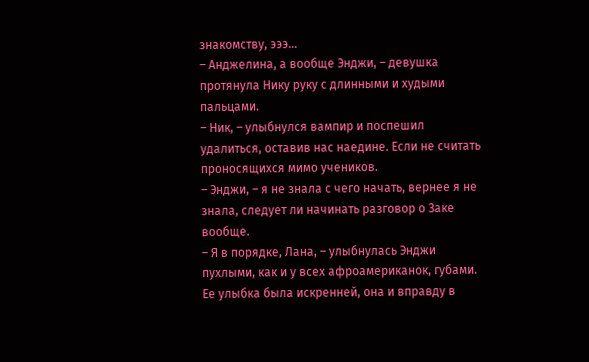знакомству, эээ…
– Анджелина, а вообще Энджи, – девушка протянула Нику руку с длинными и худыми пальцами.
– Ник, – улыбнулся вампир и поспешил удалиться, оставив нас наедине. Если не считать проносящихся мимо учеников.
– Энджи, – я не знала с чего начать, вернее я не знала, следует ли начинать разговор о Заке вообще.
– Я в порядке, Лана, – улыбнулась Энджи пухлыми, как и у всех афроамериканок, губами. Ее улыбка была искренней, она и вправду в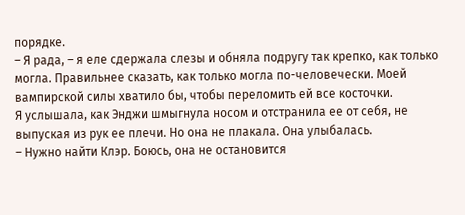порядке.
– Я рада, – я еле сдержала слезы и обняла подругу так крепко, как только могла. Правильнее сказать, как только могла по-человечески. Моей вампирской силы хватило бы, чтобы переломить ей все косточки.
Я услышала, как Энджи шмыгнула носом и отстранила ее от себя, не выпуская из рук ее плечи. Но она не плакала. Она улыбалась.
– Нужно найти Клэр. Боюсь, она не остановится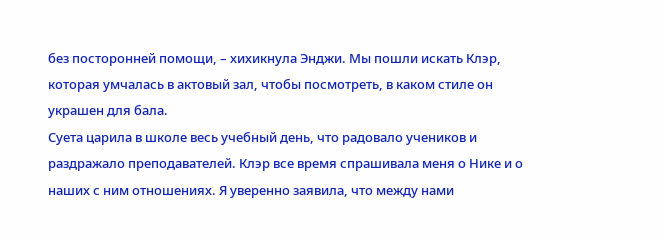без посторонней помощи, – хихикнула Энджи. Мы пошли искать Клэр, которая умчалась в актовый зал, чтобы посмотреть, в каком стиле он украшен для бала.
Суета царила в школе весь учебный день, что радовало учеников и раздражало преподавателей. Клэр все время спрашивала меня о Нике и о наших с ним отношениях. Я уверенно заявила, что между нами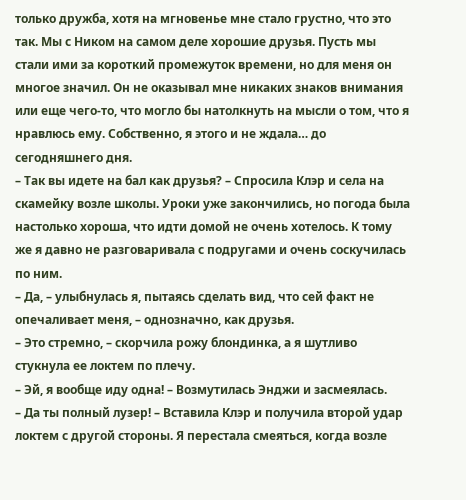только дружба, хотя на мгновенье мне стало грустно, что это так. Мы с Ником на самом деле хорошие друзья. Пусть мы стали ими за короткий промежуток времени, но для меня он многое значил. Он не оказывал мне никаких знаков внимания или еще чего-то, что могло бы натолкнуть на мысли о том, что я нравлюсь ему. Собственно, я этого и не ждала… до сегодняшнего дня.
– Так вы идете на бал как друзья? – Спросила Клэр и села на скамейку возле школы. Уроки уже закончились, но погода была настолько хороша, что идти домой не очень хотелось. К тому же я давно не разговаривала с подругами и очень соскучилась по ним.
– Да, – улыбнулась я, пытаясь сделать вид, что сей факт не опечаливает меня, – однозначно, как друзья.
– Это стремно, – скорчила рожу блондинка, а я шутливо стукнула ее локтем по плечу.
– Эй, я вообще иду одна! – Возмутилась Энджи и засмеялась.
– Да ты полный лузер! – Вставила Клэр и получила второй удар локтем с другой стороны. Я перестала смеяться, когда возле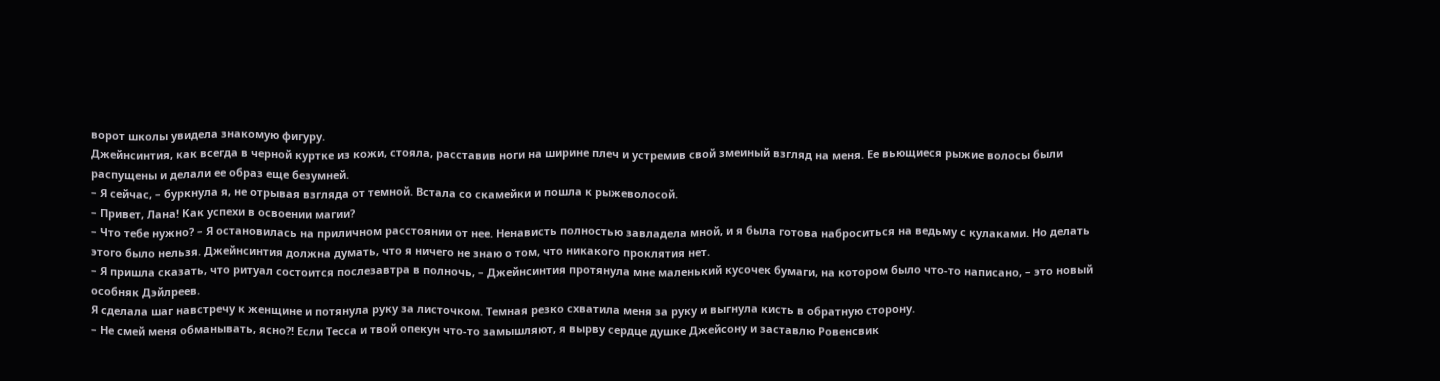ворот школы увидела знакомую фигуру.
Джейнсинтия, как всегда в черной куртке из кожи, стояла, расставив ноги на ширине плеч и устремив свой змеиный взгляд на меня. Ее вьющиеся рыжие волосы были распущены и делали ее образ еще безумней.
– Я сейчас, – буркнула я, не отрывая взгляда от темной. Встала со скамейки и пошла к рыжеволосой.
– Привет, Лана! Как успехи в освоении магии?
– Что тебе нужно? – Я остановилась на приличном расстоянии от нее. Ненависть полностью завладела мной, и я была готова наброситься на ведьму с кулаками. Но делать этого было нельзя. Джейнсинтия должна думать, что я ничего не знаю о том, что никакого проклятия нет.
– Я пришла сказать, что ритуал состоится послезавтра в полночь, – Джейнсинтия протянула мне маленький кусочек бумаги, на котором было что-то написано, – это новый особняк Дэйлреев.
Я сделала шаг навстречу к женщине и потянула руку за листочком. Темная резко схватила меня за руку и выгнула кисть в обратную сторону.
– Не смей меня обманывать, ясно?! Если Тесса и твой опекун что-то замышляют, я вырву сердце душке Джейсону и заставлю Ровенсвик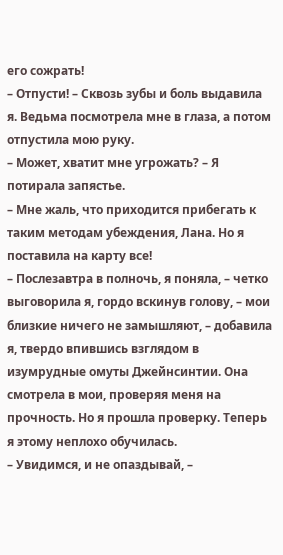его сожрать!
– Отпусти! – Сквозь зубы и боль выдавила я. Ведьма посмотрела мне в глаза, а потом отпустила мою руку.
– Может, хватит мне угрожать? – Я потирала запястье.
– Мне жаль, что приходится прибегать к таким методам убеждения, Лана. Но я поставила на карту все!
– Послезавтра в полночь, я поняла, – четко выговорила я, гордо вскинув голову, – мои близкие ничего не замышляют, – добавила я, твердо впившись взглядом в изумрудные омуты Джейнсинтии. Она смотрела в мои, проверяя меня на прочность. Но я прошла проверку. Теперь я этому неплохо обучилась.
– Увидимся, и не опаздывай, –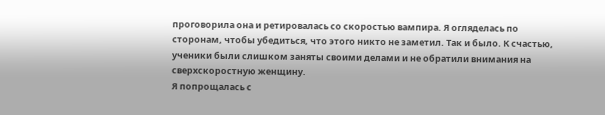проговорила она и ретировалась со скоростью вампира. Я огляделась по сторонам, чтобы убедиться, что этого никто не заметил. Так и было. К счастью, ученики были слишком заняты своими делами и не обратили внимания на сверхскоростную женщину.
Я попрощалась с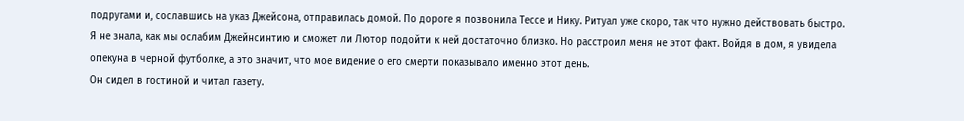подругами и, сославшись на указ Джейсона, отправилась домой. По дороге я позвонила Тессе и Нику. Ритуал уже скоро, так что нужно действовать быстро. Я не знала, как мы ослабим Джейнсинтию и сможет ли Лютор подойти к ней достаточно близко. Но расстроил меня не этот факт. Войдя в дом, я увидела опекуна в черной футболке, а это значит, что мое видение о его смерти показывало именно этот день.
Он сидел в гостиной и читал газету.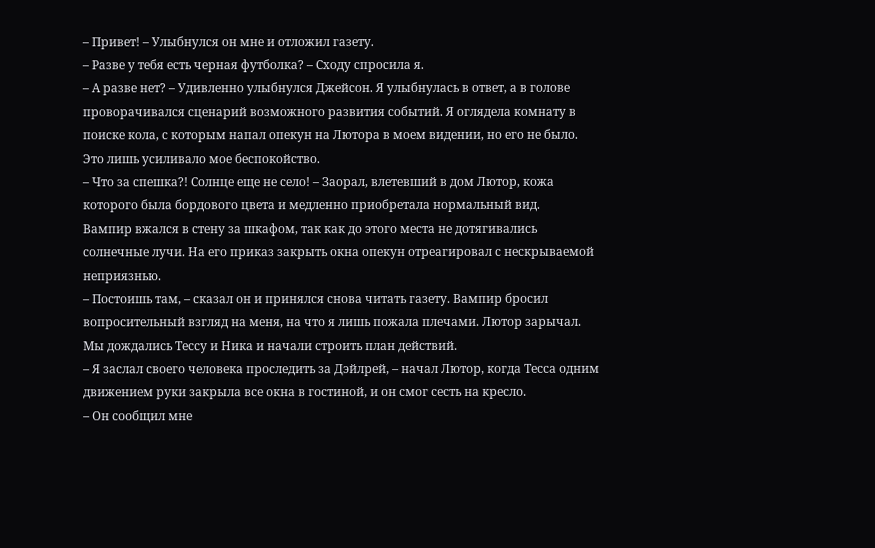– Привет! – Улыбнулся он мне и отложил газету.
– Разве у тебя есть черная футболка? – Сходу спросила я.
– А разве нет? – Удивленно улыбнулся Джейсон. Я улыбнулась в ответ, а в голове проворачивался сценарий возможного развития событий. Я оглядела комнату в поиске кола, с которым напал опекун на Лютора в моем видении, но его не было. Это лишь усиливало мое беспокойство.
– Что за спешка?! Солнце еще не село! – Заорал, влетевший в дом Лютор, кожа которого была бордового цвета и медленно приобретала нормальный вид.
Вампир вжался в стену за шкафом, так как до этого места не дотягивались солнечные лучи. На его приказ закрыть окна опекун отреагировал с нескрываемой неприязнью.
– Постоишь там, – сказал он и принялся снова читать газету. Вампир бросил вопросительный взгляд на меня, на что я лишь пожала плечами. Лютор зарычал.
Мы дождались Тессу и Ника и начали строить план действий.
– Я заслал своего человека проследить за Дэйлрей, – начал Лютор, когда Тесса одним движением руки закрыла все окна в гостиной, и он смог сесть на кресло.
– Он сообщил мне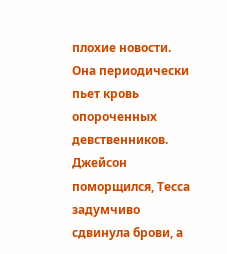плохие новости. Она периодически пьет кровь опороченных девственников.
Джейсон поморщился, Тесса задумчиво сдвинула брови, а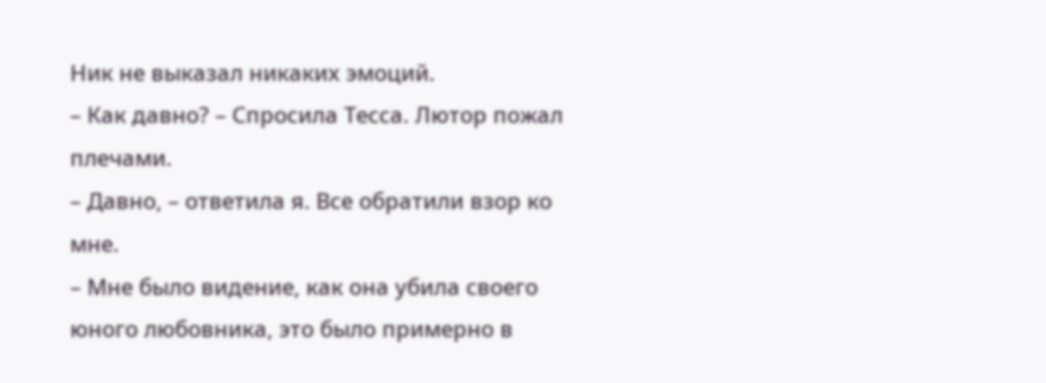Ник не выказал никаких эмоций.
– Как давно? – Спросила Тесса. Лютор пожал плечами.
– Давно, – ответила я. Все обратили взор ко мне.
– Мне было видение, как она убила своего юного любовника, это было примерно в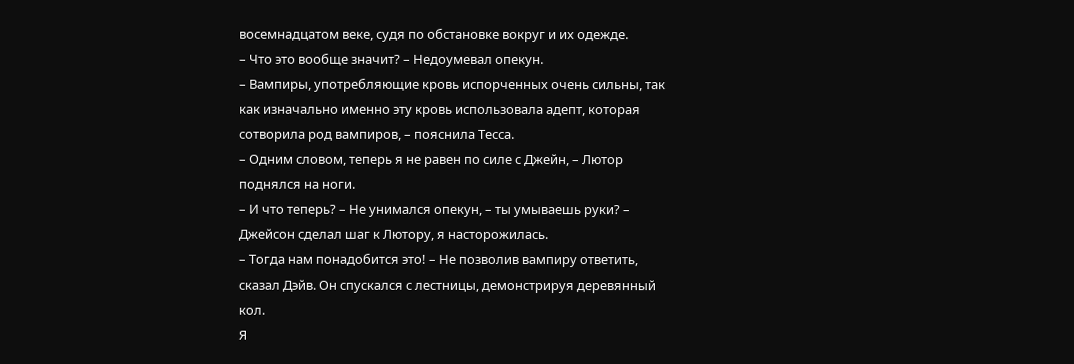восемнадцатом веке, судя по обстановке вокруг и их одежде.
– Что это вообще значит? – Недоумевал опекун.
– Вампиры, употребляющие кровь испорченных очень сильны, так как изначально именно эту кровь использовала адепт, которая сотворила род вампиров, – пояснила Тесса.
– Одним словом, теперь я не равен по силе с Джейн, – Лютор поднялся на ноги.
– И что теперь? – Не унимался опекун, – ты умываешь руки? – Джейсон сделал шаг к Лютору, я насторожилась.
– Тогда нам понадобится это! – Не позволив вампиру ответить, сказал Дэйв. Он спускался с лестницы, демонстрируя деревянный кол.
Я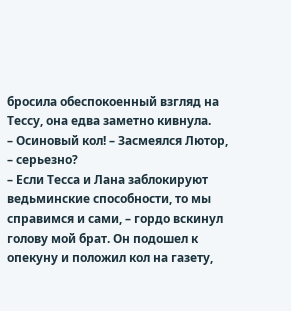бросила обеспокоенный взгляд на Тессу, она едва заметно кивнула.
– Осиновый кол! – Засмеялся Лютор, – серьезно?
– Если Тесса и Лана заблокируют ведьминские способности, то мы справимся и сами, – гордо вскинул голову мой брат. Он подошел к опекуну и положил кол на газету,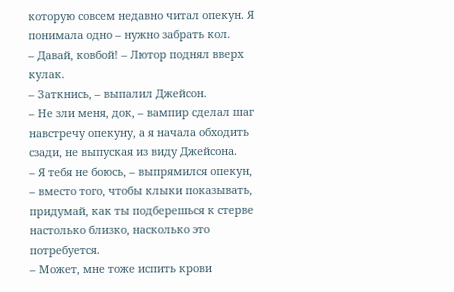которую совсем недавно читал опекун. Я понимала одно – нужно забрать кол.
– Давай, ковбой! – Лютор поднял вверх кулак.
– Заткнись, – выпалил Джейсон.
– Не зли меня, док, – вампир сделал шаг навстречу опекуну, а я начала обходить сзади, не выпуская из виду Джейсона.
– Я тебя не боюсь, – выпрямился опекун, – вместо того, чтобы клыки показывать, придумай, как ты подберешься к стерве настолько близко, насколько это потребуется.
– Может, мне тоже испить крови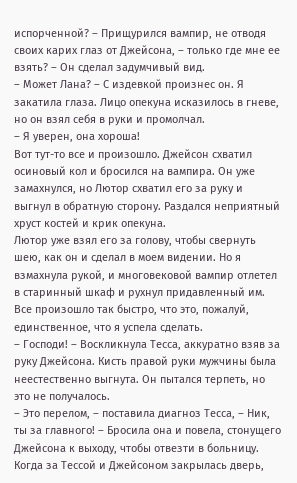испорченной? – Прищурился вампир, не отводя своих карих глаз от Джейсона, – только где мне ее взять? – Он сделал задумчивый вид.
– Может Лана? – С издевкой произнес он. Я закатила глаза. Лицо опекуна исказилось в гневе, но он взял себя в руки и промолчал.
– Я уверен, она хороша!
Вот тут-то все и произошло. Джейсон схватил осиновый кол и бросился на вампира. Он уже замахнулся, но Лютор схватил его за руку и выгнул в обратную сторону. Раздался неприятный хруст костей и крик опекуна.
Лютор уже взял его за голову, чтобы свернуть шею, как он и сделал в моем видении. Но я взмахнула рукой, и многовековой вампир отлетел в старинный шкаф и рухнул придавленный им. Все произошло так быстро, что это, пожалуй, единственное, что я успела сделать.
– Господи! – Воскликнула Тесса, аккуратно взяв за руку Джейсона. Кисть правой руки мужчины была неестественно выгнута. Он пытался терпеть, но это не получалось.
– Это перелом, – поставила диагноз Тесса, – Ник, ты за главного! – Бросила она и повела, стонущего Джейсона к выходу, чтобы отвезти в больницу.
Когда за Тессой и Джейсоном закрылась дверь,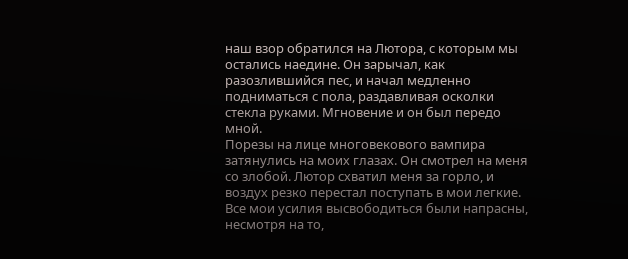наш взор обратился на Лютора, с которым мы остались наедине. Он зарычал, как разозлившийся пес, и начал медленно подниматься с пола, раздавливая осколки стекла руками. Мгновение и он был передо мной.
Порезы на лице многовекового вампира затянулись на моих глазах. Он смотрел на меня со злобой. Лютор схватил меня за горло, и воздух резко перестал поступать в мои легкие. Все мои усилия высвободиться были напрасны, несмотря на то,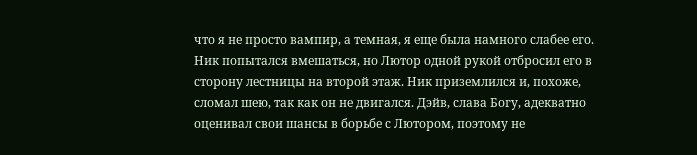что я не просто вампир, а темная, я еще была намного слабее его.
Ник попытался вмешаться, но Лютор одной рукой отбросил его в сторону лестницы на второй этаж. Ник приземлился и, похоже, сломал шею, так как он не двигался. Дэйв, слава Богу, адекватно оценивал свои шансы в борьбе с Лютором, поэтому не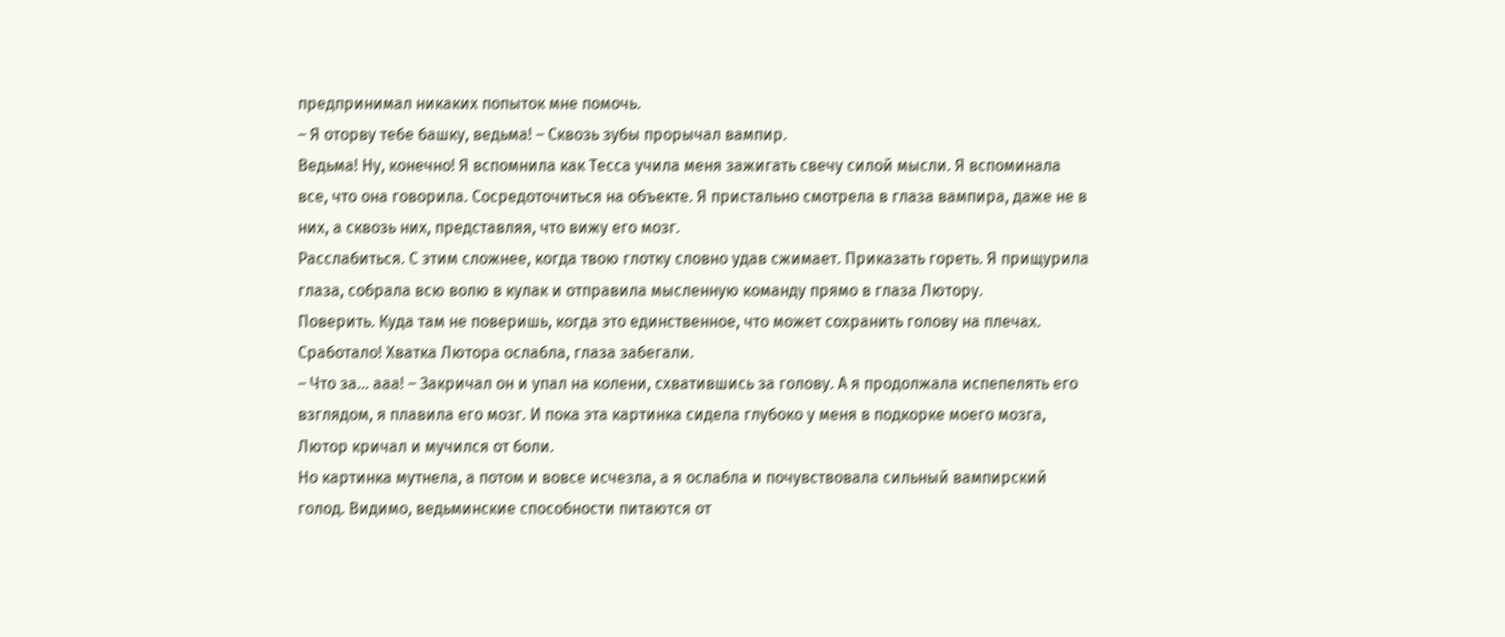предпринимал никаких попыток мне помочь.
– Я оторву тебе башку, ведьма! – Сквозь зубы прорычал вампир.
Ведьма! Ну, конечно! Я вспомнила как Тесса учила меня зажигать свечу силой мысли. Я вспоминала все, что она говорила. Сосредоточиться на объекте. Я пристально смотрела в глаза вампира, даже не в них, а сквозь них, представляя, что вижу его мозг.
Расслабиться. С этим сложнее, когда твою глотку словно удав сжимает. Приказать гореть. Я прищурила глаза, собрала всю волю в кулак и отправила мысленную команду прямо в глаза Лютору.
Поверить. Куда там не поверишь, когда это единственное, что может сохранить голову на плечах.
Сработало! Хватка Лютора ослабла, глаза забегали.
– Что за… ааа! – Закричал он и упал на колени, схватившись за голову. А я продолжала испепелять его взглядом, я плавила его мозг. И пока эта картинка сидела глубоко у меня в подкорке моего мозга, Лютор кричал и мучился от боли.
Но картинка мутнела, а потом и вовсе исчезла, а я ослабла и почувствовала сильный вампирский голод. Видимо, ведьминские способности питаются от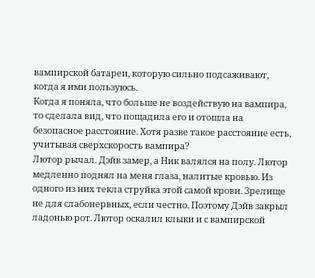вампирской батареи, которую сильно подсаживают, когда я ими пользуюсь.
Когда я поняла, что больше не воздействую на вампира, то сделала вид, что пощадила его и отошла на безопасное расстояние. Хотя разве такое расстояние есть, учитывая сверхскорость вампира?
Лютор рычал. Дэйв замер, а Ник валялся на полу. Лютор медленно поднял на меня глаза, налитые кровью. Из одного из них текла струйка этой самой крови. Зрелище не для слабонервных, если честно. Поэтому Дэйв закрыл ладонью рот. Лютор оскалил клыки и с вампирской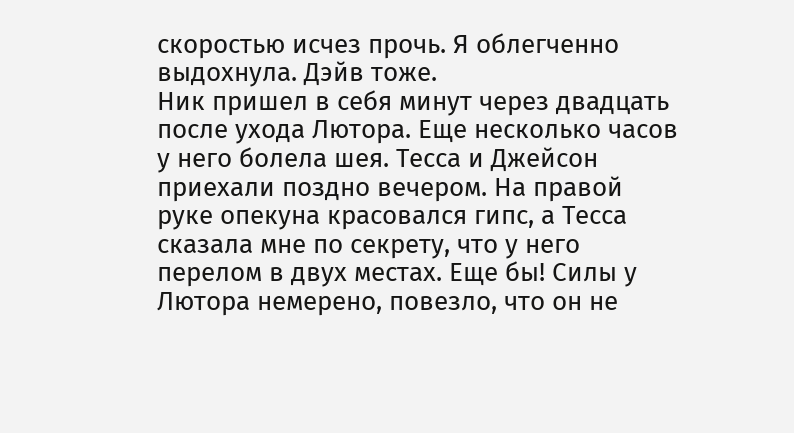скоростью исчез прочь. Я облегченно выдохнула. Дэйв тоже.
Ник пришел в себя минут через двадцать после ухода Лютора. Еще несколько часов у него болела шея. Тесса и Джейсон приехали поздно вечером. На правой руке опекуна красовался гипс, а Тесса сказала мне по секрету, что у него перелом в двух местах. Еще бы! Силы у Лютора немерено, повезло, что он не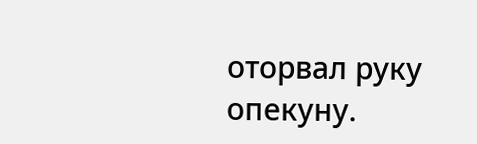оторвал руку опекуну.